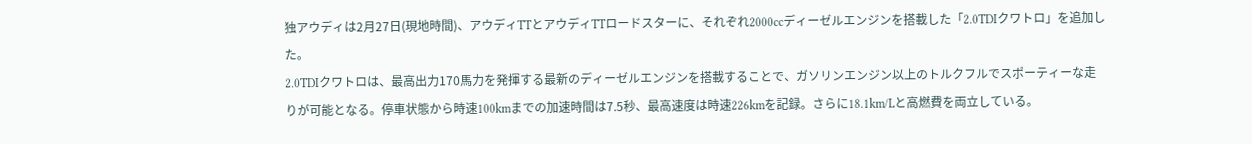独アウディは2月27日(現地時間)、アウディTTとアウディTTロードスターに、それぞれ2000ccディーゼルエンジンを搭載した「2.0TDIクワトロ」を追加した。
2.0TDIクワトロは、最高出力170馬力を発揮する最新のディーゼルエンジンを搭載することで、ガソリンエンジン以上のトルクフルでスポーティーな走りが可能となる。停車状態から時速100kmまでの加速時間は7.5秒、最高速度は時速226kmを記録。さらに18.1km/Lと高燃費を両立している。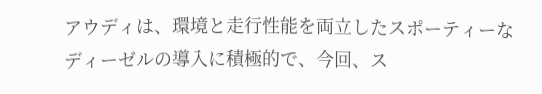アウディは、環境と走行性能を両立したスポーティーなディーゼルの導入に積極的で、今回、ス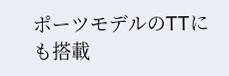ポーツモデルのTTにも搭載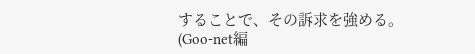することで、その訴求を強める。
(Goo-net編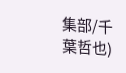集部/千葉哲也)